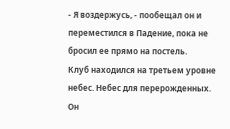- Я воздержусь, - пообещал он и переместился в Падение, пока не бросил ее прямо на постель.
Клуб находился на третьем уровне небес. Небес для перерожденных.
Он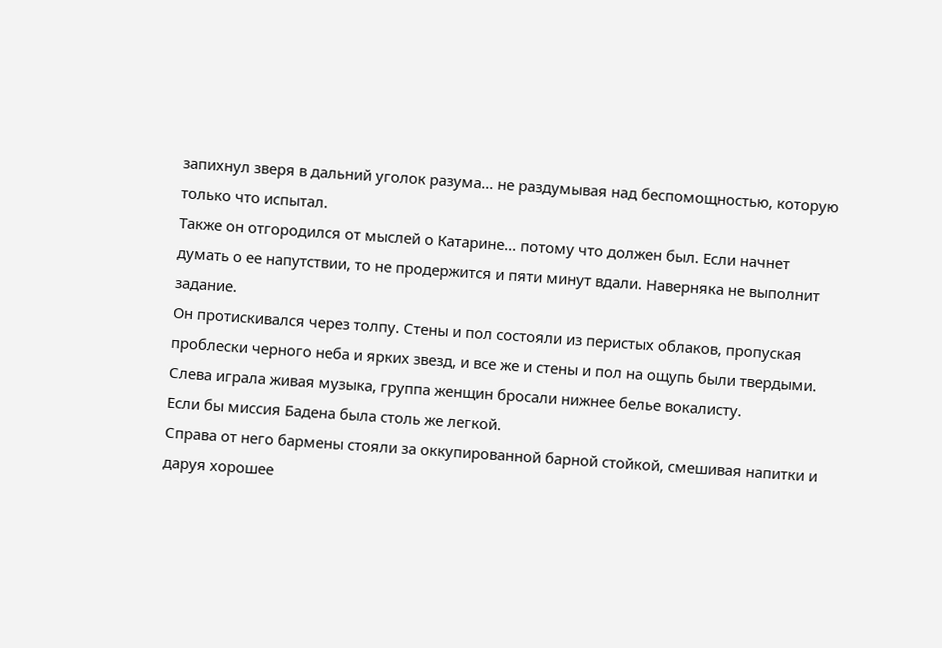запихнул зверя в дальний уголок разума... не раздумывая над беспомощностью, которую только что испытал.
Также он отгородился от мыслей о Катарине... потому что должен был. Если начнет думать о ее напутствии, то не продержится и пяти минут вдали. Наверняка не выполнит задание.
Он протискивался через толпу. Стены и пол состояли из перистых облаков, пропуская проблески черного неба и ярких звезд, и все же и стены и пол на ощупь были твердыми. Слева играла живая музыка, группа женщин бросали нижнее белье вокалисту.
Если бы миссия Бадена была столь же легкой.
Справа от него бармены стояли за оккупированной барной стойкой, смешивая напитки и даруя хорошее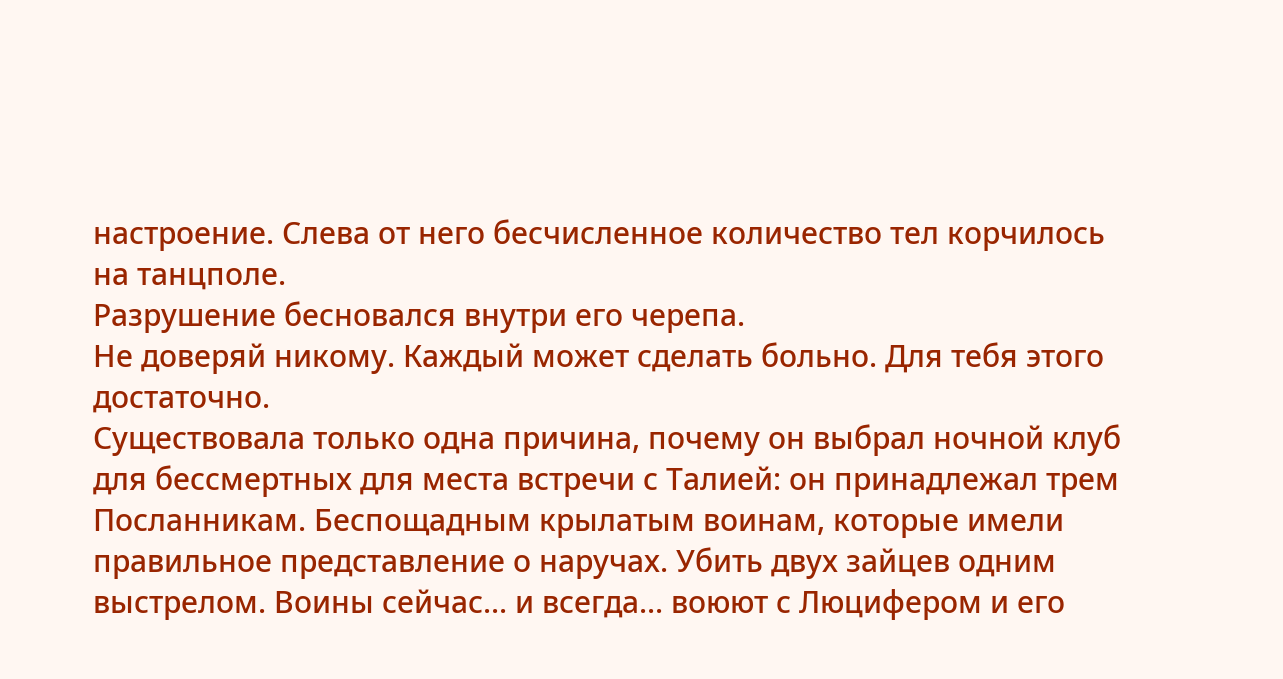настроение. Слева от него бесчисленное количество тел корчилось на танцполе.
Разрушение бесновался внутри его черепа.
Не доверяй никому. Каждый может сделать больно. Для тебя этого достаточно.
Существовала только одна причина, почему он выбрал ночной клуб для бессмертных для места встречи с Талией: он принадлежал трем Посланникам. Беспощадным крылатым воинам, которые имели правильное представление о наручах. Убить двух зайцев одним выстрелом. Воины сейчас... и всегда... воюют с Люцифером и его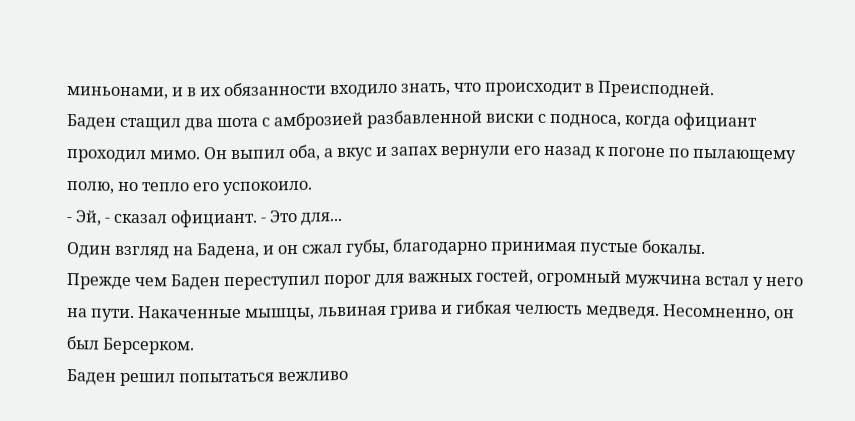миньонами, и в их обязанности входило знать, что происходит в Преисподней.
Баден стащил два шота с амброзией разбавленной виски с подноса, когда официант проходил мимо. Он выпил оба, а вкус и запах вернули его назад к погоне по пылающему полю, но тепло его успокоило.
- Эй, - сказал официант. - Это для...
Один взгляд на Бадена, и он сжал губы, благодарно принимая пустые бокалы.
Прежде чем Баден переступил порог для важных гостей, огромный мужчина встал у него на пути. Накаченные мышцы, львиная грива и гибкая челюсть медведя. Несомненно, он был Берсерком.
Баден решил попытаться вежливо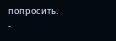попросить.
-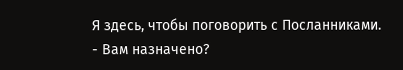Я здесь, чтобы поговорить с Посланниками.
- Вам назначено?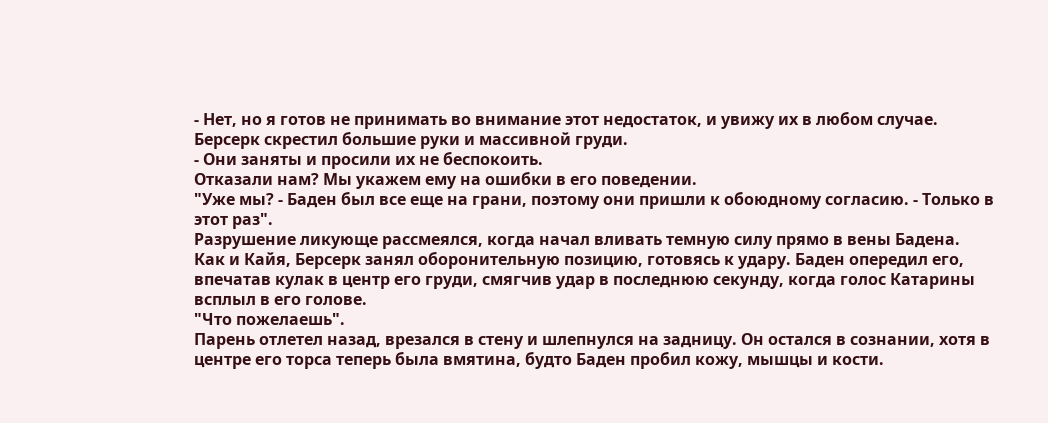- Нет, но я готов не принимать во внимание этот недостаток, и увижу их в любом случае.
Берсерк скрестил большие руки и массивной груди.
- Они заняты и просили их не беспокоить.
Отказали нам? Мы укажем ему на ошибки в его поведении.
"Уже мы? - Баден был все еще на грани, поэтому они пришли к обоюдному согласию. - Только в этот раз".
Разрушение ликующе рассмеялся, когда начал вливать темную силу прямо в вены Бадена.
Как и Кайя, Берсерк занял оборонительную позицию, готовясь к удару. Баден опередил его, впечатав кулак в центр его груди, смягчив удар в последнюю секунду, когда голос Катарины всплыл в его голове.
"Что пожелаешь".
Парень отлетел назад, врезался в стену и шлепнулся на задницу. Он остался в сознании, хотя в центре его торса теперь была вмятина, будто Баден пробил кожу, мышцы и кости.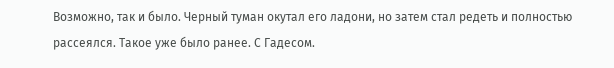Возможно, так и было. Черный туман окутал его ладони, но затем стал редеть и полностью рассеялся. Такое уже было ранее. С Гадесом.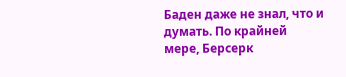Баден даже не знал, что и думать. По крайней мере, Берсерк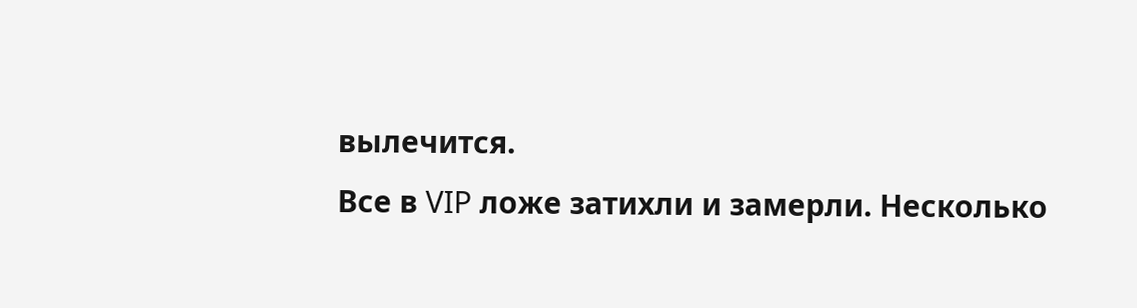вылечится.
Все в VIP ложе затихли и замерли. Несколько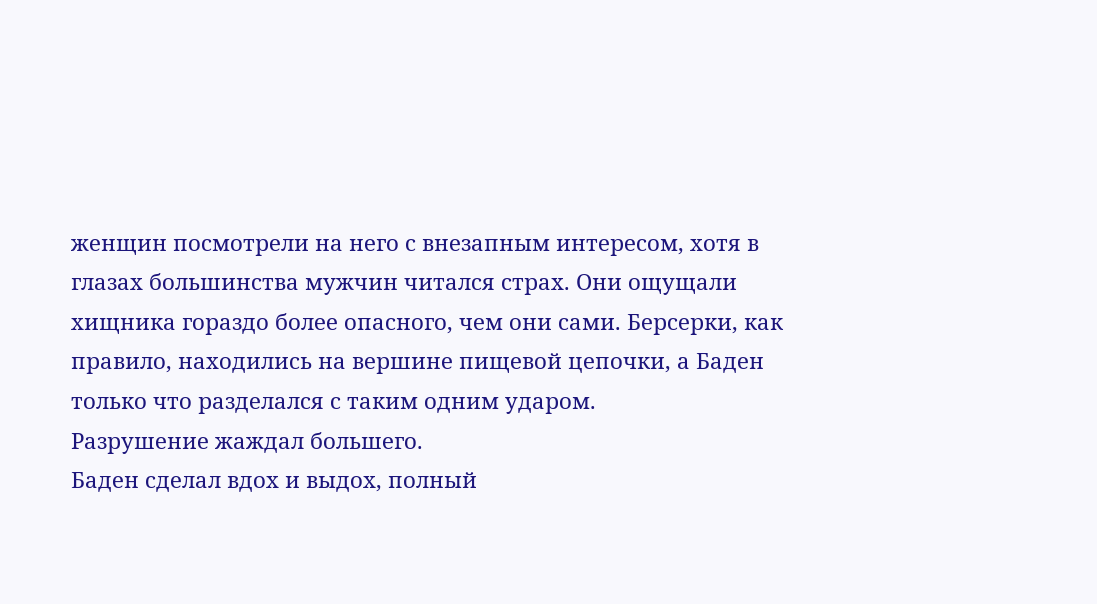женщин посмотрели на него с внезапным интересом, хотя в глазах большинства мужчин читался страх. Они ощущали хищника гораздо более опасного, чем они сами. Берсерки, как правило, находились на вершине пищевой цепочки, а Баден только что разделался с таким одним ударом.
Разрушение жаждал большего.
Баден сделал вдох и выдох, полный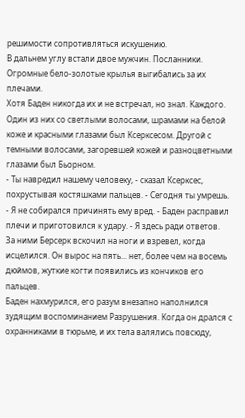решимости сопротивляться искушению.
В дальнем углу встали двое мужчин. Посланники. Огромные бело-золотые крылья выгибались за их плечами.
Хотя Баден никогда их и не встречал, но знал. Каждого. Один из них со светлыми волосами, шрамами на белой коже и красными глазами был Ксерксесом. Другой с темными волосами, загоревшей кожей и разноцветными глазами был Бьорном.
- Ты навредил нашему человеку, - сказал Ксерксес, похрустывая костяшками пальцев. - Сегодня ты умрешь.
- Я не собирался причинять ему вред. - Баден расправил плечи и приготовился к удару. - Я здесь ради ответов.
За ними Берсерк вскочил на ноги и взревел, когда исцелился. Он вырос на пять... нет, более чем на восемь дюймов, жуткие когти появились из кончиков его пальцев.
Баден нахмурился, его разум внезапно наполнился зудящим воспоминанием Разрушения. Когда он дрался с охранниками в тюрьме, и их тела валялись повсюду,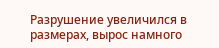Разрушение увеличился в размерах, вырос намного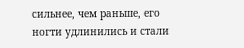сильнее, чем раньше, его ногти удлинились и стали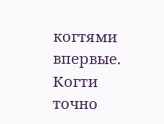когтями впервые. Когти точно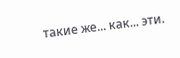такие же... как... эти.